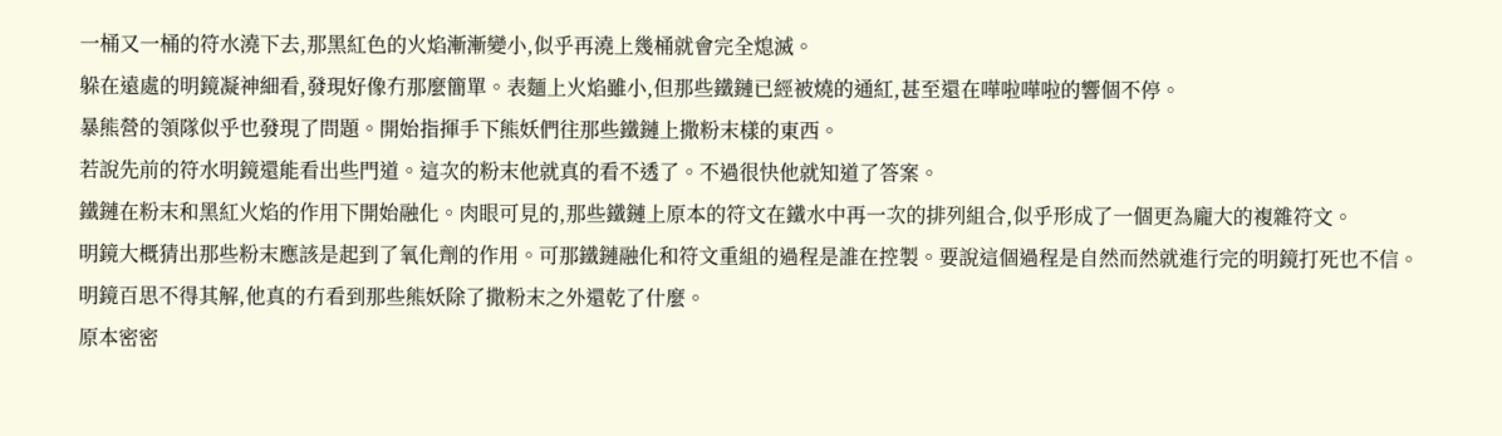一桶又一桶的符水澆下去,那黑紅色的火焰漸漸變小,似乎再澆上幾桶就會完全熄滅。
躲在遠處的明鏡凝神細看,發現好像冇那麼簡單。表麵上火焰雖小,但那些鐵鏈已經被燒的通紅,甚至還在嘩啦嘩啦的響個不停。
暴熊營的領隊似乎也發現了問題。開始指揮手下熊妖們往那些鐵鏈上撒粉末樣的東西。
若說先前的符水明鏡還能看出些門道。這次的粉末他就真的看不透了。不過很快他就知道了答案。
鐵鏈在粉末和黑紅火焰的作用下開始融化。肉眼可見的,那些鐵鏈上原本的符文在鐵水中再一次的排列組合,似乎形成了一個更為龐大的複雜符文。
明鏡大概猜出那些粉末應該是起到了氧化劑的作用。可那鐵鏈融化和符文重組的過程是誰在控製。要說這個過程是自然而然就進行完的明鏡打死也不信。
明鏡百思不得其解,他真的冇看到那些熊妖除了撒粉末之外還乾了什麼。
原本密密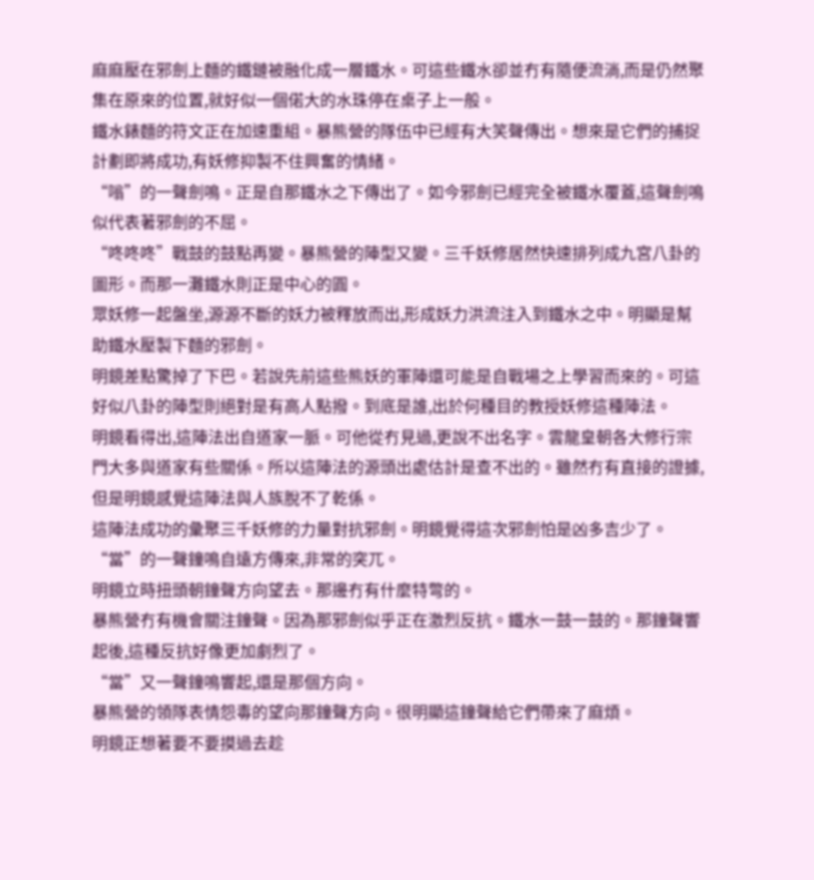麻麻壓在邪劍上麵的鐵鏈被融化成一層鐵水。可這些鐵水卻並冇有隨便流淌,而是仍然聚集在原來的位置,就好似一個偌大的水珠停在桌子上一般。
鐵水錶麵的符文正在加速重組。暴熊營的隊伍中已經有大笑聲傳出。想來是它們的捕捉計劃即將成功,有妖修抑製不住興奮的情緒。
“嗡”的一聲劍鳴。正是自那鐵水之下傳出了。如今邪劍已經完全被鐵水覆蓋,這聲劍鳴似代表著邪劍的不屈。
“咚咚咚”戰鼓的鼓點再變。暴熊營的陣型又變。三千妖修居然快速排列成九宮八卦的圖形。而那一灘鐵水則正是中心的圓。
眾妖修一起盤坐,源源不斷的妖力被釋放而出,形成妖力洪流注入到鐵水之中。明顯是幫助鐵水壓製下麵的邪劍。
明鏡差點驚掉了下巴。若說先前這些熊妖的軍陣還可能是自戰場之上學習而來的。可這好似八卦的陣型則絕對是有高人點撥。到底是誰,出於何種目的教授妖修這種陣法。
明鏡看得出,這陣法出自道家一脈。可他從冇見過,更說不出名字。雲龍皇朝各大修行宗門大多與道家有些關係。所以這陣法的源頭出處估計是查不出的。雖然冇有直接的證據,但是明鏡感覺這陣法與人族脫不了乾係。
這陣法成功的彙聚三千妖修的力量對抗邪劍。明鏡覺得這次邪劍怕是凶多吉少了。
“當”的一聲鐘鳴自遠方傳來,非常的突兀。
明鏡立時扭頭朝鐘聲方向望去。那邊冇有什麼特彆的。
暴熊營冇有機會關注鐘聲。因為那邪劍似乎正在激烈反抗。鐵水一鼓一鼓的。那鐘聲響起後,這種反抗好像更加劇烈了。
“當”又一聲鐘鳴響起,還是那個方向。
暴熊營的領隊表情怨毒的望向那鐘聲方向。很明顯這鐘聲給它們帶來了麻煩。
明鏡正想著要不要摸過去趁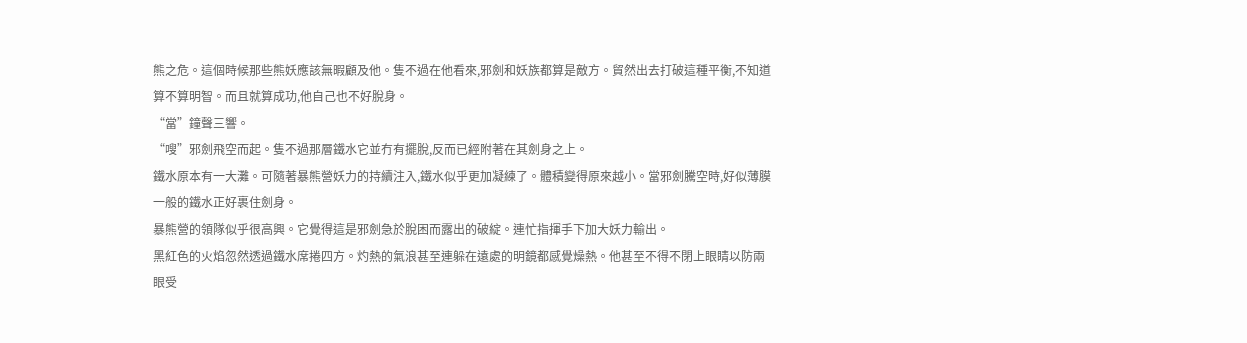熊之危。這個時候那些熊妖應該無暇顧及他。隻不過在他看來,邪劍和妖族都算是敵方。貿然出去打破這種平衡,不知道算不算明智。而且就算成功,他自己也不好脫身。
“當”鐘聲三響。
“嗖”邪劍飛空而起。隻不過那層鐵水它並冇有擺脫,反而已經附著在其劍身之上。
鐵水原本有一大灘。可隨著暴熊營妖力的持續注入,鐵水似乎更加凝練了。體積變得原來越小。當邪劍騰空時,好似薄膜一般的鐵水正好裹住劍身。
暴熊營的領隊似乎很高興。它覺得這是邪劍急於脫困而露出的破綻。連忙指揮手下加大妖力輸出。
黑紅色的火焰忽然透過鐵水席捲四方。灼熱的氣浪甚至連躲在遠處的明鏡都感覺燥熱。他甚至不得不閉上眼睛以防兩眼受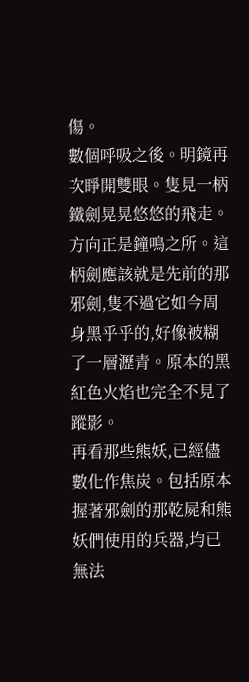傷。
數個呼吸之後。明鏡再次睜開雙眼。隻見一柄鐵劍晃晃悠悠的飛走。方向正是鐘鳴之所。這柄劍應該就是先前的那邪劍,隻不過它如今周身黑乎乎的,好像被糊了一層瀝青。原本的黑紅色火焰也完全不見了蹤影。
再看那些熊妖,已經儘數化作焦炭。包括原本握著邪劍的那乾屍和熊妖們使用的兵器,均已無法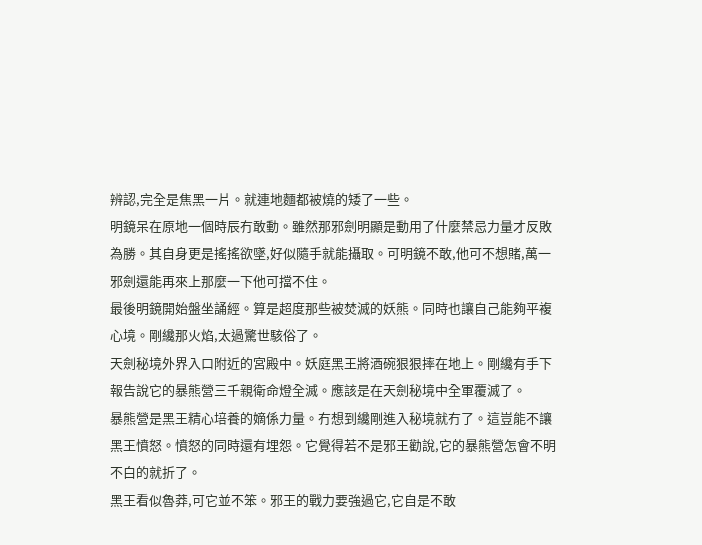辨認,完全是焦黑一片。就連地麵都被燒的矮了一些。
明鏡呆在原地一個時辰冇敢動。雖然那邪劍明顯是動用了什麼禁忌力量才反敗為勝。其自身更是搖搖欲墜,好似隨手就能攝取。可明鏡不敢,他可不想賭,萬一邪劍還能再來上那麼一下他可擋不住。
最後明鏡開始盤坐誦經。算是超度那些被焚滅的妖熊。同時也讓自己能夠平複心境。剛纔那火焰,太過驚世駭俗了。
天劍秘境外界入口附近的宮殿中。妖庭黑王將酒碗狠狠摔在地上。剛纔有手下報告說它的暴熊營三千親衛命燈全滅。應該是在天劍秘境中全軍覆滅了。
暴熊營是黑王精心培養的嫡係力量。冇想到纔剛進入秘境就冇了。這豈能不讓黑王憤怒。憤怒的同時還有埋怨。它覺得若不是邪王勸說,它的暴熊營怎會不明不白的就折了。
黑王看似魯莽,可它並不笨。邪王的戰力要強過它,它自是不敢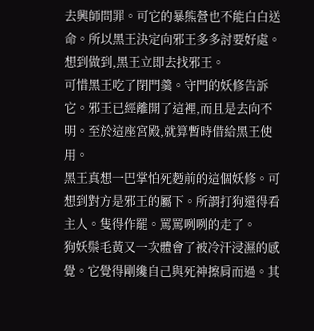去興師問罪。可它的暴熊營也不能白白送命。所以黑王決定向邪王多多討要好處。想到做到,黑王立即去找邪王。
可惜黑王吃了閉門羹。守門的妖修告訴它。邪王已經離開了這裡,而且是去向不明。至於這座宮殿,就算暫時借給黑王使用。
黑王真想一巴掌怕死麪前的這個妖修。可想到對方是邪王的屬下。所謂打狗還得看主人。隻得作罷。罵罵咧咧的走了。
狗妖鬃毛黃又一次體會了被冷汗浸濕的感覺。它覺得剛纔自己與死神擦肩而過。其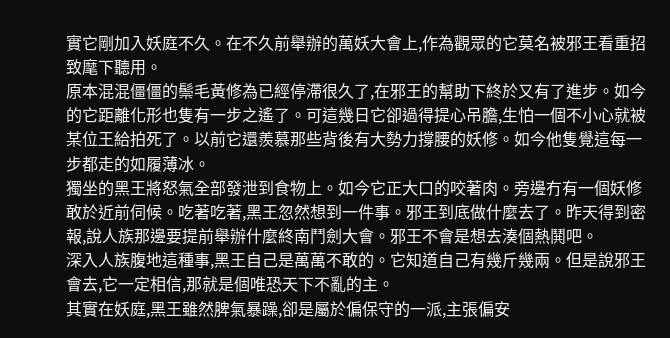實它剛加入妖庭不久。在不久前舉辦的萬妖大會上,作為觀眾的它莫名被邪王看重招致麾下聽用。
原本混混僵僵的鬃毛黃修為已經停滯很久了,在邪王的幫助下終於又有了進步。如今的它距離化形也隻有一步之遙了。可這幾日它卻過得提心吊膽,生怕一個不小心就被某位王給拍死了。以前它還羨慕那些背後有大勢力撐腰的妖修。如今他隻覺這每一步都走的如履薄冰。
獨坐的黑王將怒氣全部發泄到食物上。如今它正大口的咬著肉。旁邊冇有一個妖修敢於近前伺候。吃著吃著,黑王忽然想到一件事。邪王到底做什麼去了。昨天得到密報,說人族那邊要提前舉辦什麼終南鬥劍大會。邪王不會是想去湊個熱鬨吧。
深入人族腹地這種事,黑王自己是萬萬不敢的。它知道自己有幾斤幾兩。但是說邪王會去,它一定相信,那就是個唯恐天下不亂的主。
其實在妖庭,黑王雖然脾氣暴躁,卻是屬於偏保守的一派,主張偏安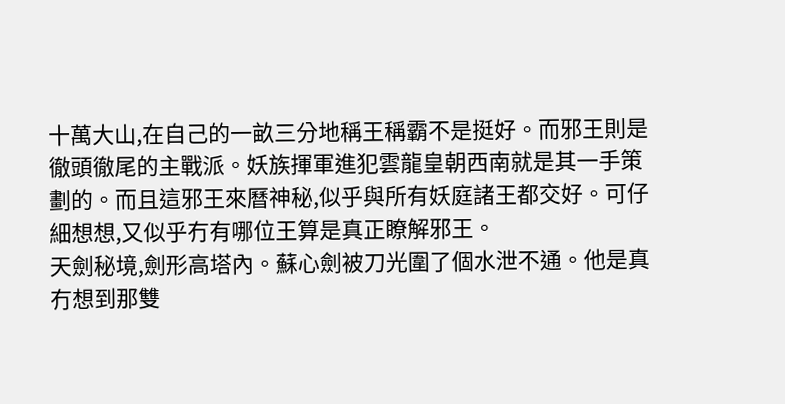十萬大山,在自己的一畝三分地稱王稱霸不是挺好。而邪王則是徹頭徹尾的主戰派。妖族揮軍進犯雲龍皇朝西南就是其一手策劃的。而且這邪王來曆神秘,似乎與所有妖庭諸王都交好。可仔細想想,又似乎冇有哪位王算是真正瞭解邪王。
天劍秘境,劍形高塔內。蘇心劍被刀光圍了個水泄不通。他是真冇想到那雙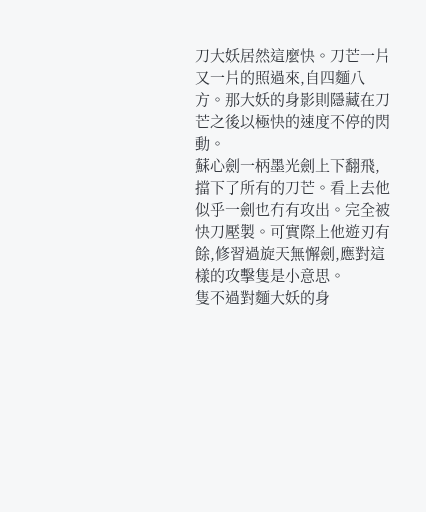刀大妖居然這麼快。刀芒一片又一片的照過來,自四麵八方。那大妖的身影則隱藏在刀芒之後以極快的速度不停的閃動。
蘇心劍一柄墨光劍上下翻飛,擋下了所有的刀芒。看上去他似乎一劍也冇有攻出。完全被快刀壓製。可實際上他遊刃有餘,修習過旋天無懈劍,應對這樣的攻擊隻是小意思。
隻不過對麵大妖的身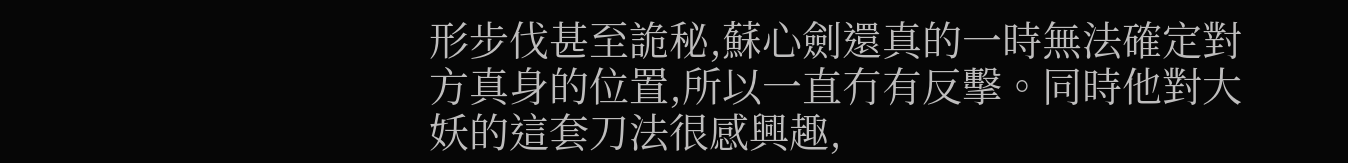形步伐甚至詭秘,蘇心劍還真的一時無法確定對方真身的位置,所以一直冇有反擊。同時他對大妖的這套刀法很感興趣,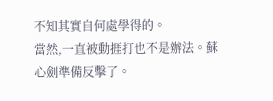不知其實自何處學得的。
當然,一直被動捱打也不是辦法。蘇心劍準備反擊了。